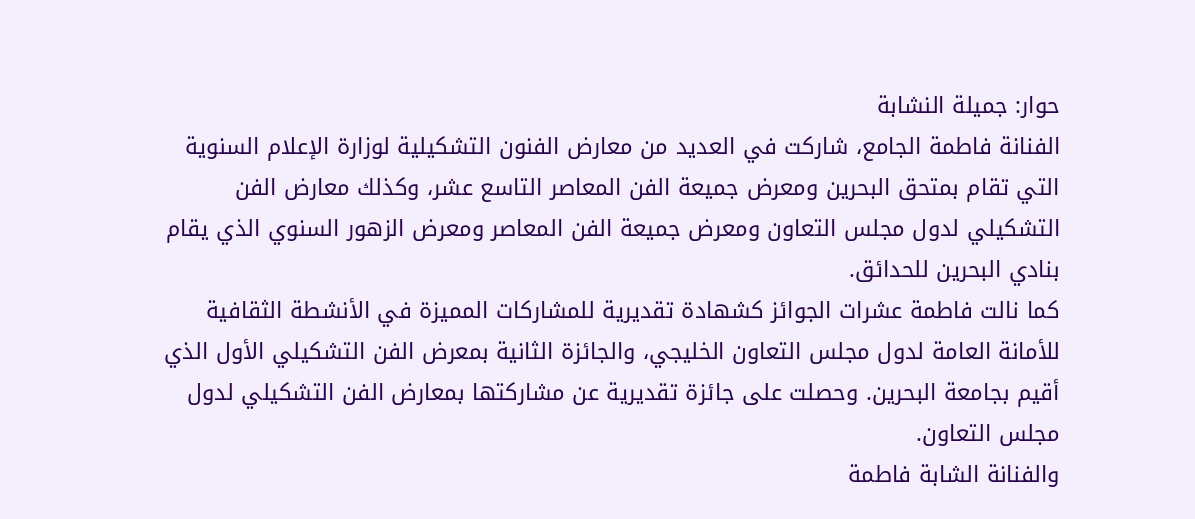حوار: جميلة النشابة
الفنانة فاطمة الجامع، شاركت في العديد من معارض الفنون التشكيلية لوزارة الإعلام السنوية التي تقام بمتحق البحرين ومعرض جميعة الفن المعاصر التاسع عشر، وكذلك معارض الفن التشكيلي لدول مجلس التعاون ومعرض جميعة الفن المعاصر ومعرض الزهور السنوي الذي يقام بنادي البحرين للحدائق.
كما نالت فاطمة عشرات الجوائز كشهادة تقديرية للمشاركات المميزة في الأنشطة الثقافية للأمانة العامة لدول مجلس التعاون الخليجي، والجائزة الثانية بمعرض الفن التشكيلي الأول الذي أقيم بجامعة البحرين. وحصلت على جائزة تقديرية عن مشاركتها بمعارض الفن التشكيلي لدول مجلس التعاون.
والفنانة الشابة فاطمة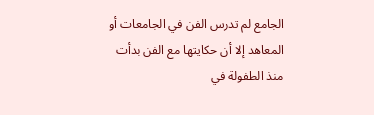الجامع لم تدرس الفن في الجامعات أو المعاهد إلا أن حكايتها مع الفن بدأت منذ الطفولة في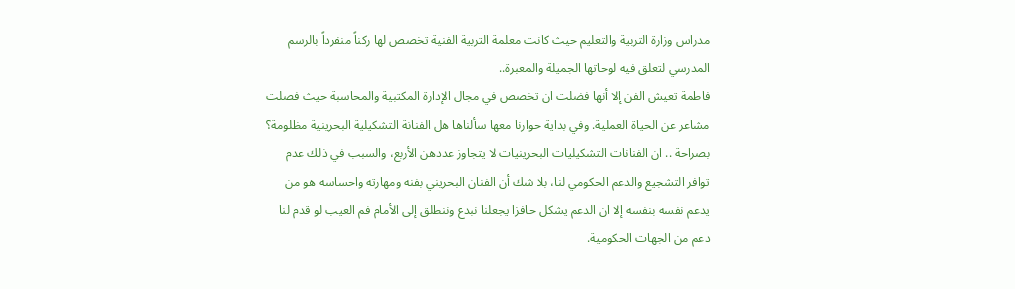مدراس وزارة التربية والتعليم حيث كانت معلمة التربية الفنية تخصص لها ركناً منفرداً بالرسم المدرسي لتعلق فيه لوحاتها الجميلة والمعبرة..
فاطمة تعيش الفن إلا أنها فضلت ان تخصص في مجال الإدارة المكتبية والمحاسبة حيث فصلت مشاعر عن الحياة العملية. وفي بداية حوارنا معها سألناها هل الفنانة التشكيلية البحرينية مظلومة؟
بصراحة .. ان الفنانات التشكيليات البحرينيات لا يتجاوز عددهن الأربع، والسبب في ذلك عدم توافر التشجيع والدعم الحكومي لنا، بلا شك أن الفنان البحريني بفنه ومهارته واحساسه هو من يدعم نفسه بنفسه إلا ان الدعم يشكل حافزا يجعلنا نبدع وننطلق إلى الأمام فم العيب لو قدم لنا دعم من الجهات الحكومية.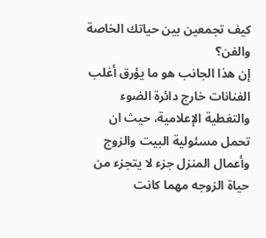كيف تجمعين بين حياتك الخاصة والفن؟
إن هذا الجانب هو ما يؤرق أغلب الفنانات خارج دائرة الضوء والتغطية الإعلامية، حيث ان تحمل مسئولية البيت والزوج وأعمال المنزل جزء لا يتجزء من حياة الزوجه مهما كانت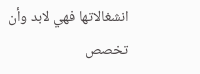انشغالاتها فهي لابد وأن تخصص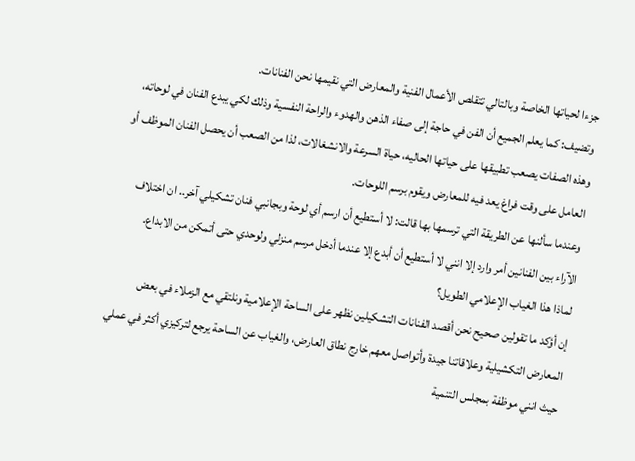جزءا لحياتها الخاصة وبالتالي تتقلص الأعمال الفنية والمعارض التي نقيمها نحن الفنانات.
وتضيف: كما يعلم الجميع أن الفن في حاجة إلى صفاء الذهن والهدوء والراحة النفسية وذلك لكي يبدع الفنان في لوحاته، وهذه الصفات يصعب تطبيقها على حياتها الحاليه، حياة السرعة والانشغالات، لذا من الصعب أن يحصل الفنان الموظف أو العامل على وقت فراغ يعد فيه للمعارض ويقوم برسم اللوحات.
وعندما سألنها عن الطريقة التي ترسمها بها قالت: لا أستطيع أن ارسم أي لوحة وبجانبي فنان تشكيلي آخر.. ان اختلاف الآراء بين الفنانين أمر وارد إلا انني لا أستطيع أن أبدع إلا عندما أدخل مرسم منزلي ولوحدي حتى أتمكن من الابداع.
لماذا هذا الغياب الإعلامي الطويل؟
إن أؤكد ما تقولين صحيح نحن أقصد الفنانات التشكيلين نظهر على الساحة الإعلامية ونلتقي مع الزملاء في بعض المعارض التكشيلية وعلاقاتنا جيدة وأتواصل معهم خارج نطاق العارض، والغياب عن الساحة يرجع لتركيزي أكثر في عملي حيث انني موظفة بمجلس التنمية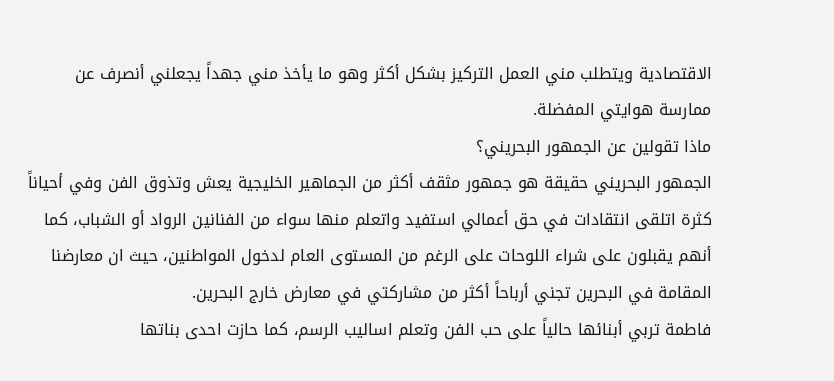الاقتصادية ويتطلب مني العمل التركيز بشكل أكثر وهو ما يأخذ مني جهداً يجعلني أنصرف عن ممارسة هوايتي المفضلة.
ماذا تقولين عن الجمهور البحريني؟
الجمهور البحريني حقيقة هو جمهور مثقف أكثر من الجماهير الخليجية يعش وتذوق الفن وفي أحياناً كثرة اتلقى انتقادات في حق أعمالي استفيد واتعلم منها سواء من الفنانين الرواد أو الشباب، كما أنهم يقبلون على شراء اللوحات على الرغم من المستوى العام لدخول المواطنين، حيث ان معارضنا المقامة في البحرين تجني أرباحاً أكثر من مشاركتي في معارض خارج البحرين.
فاطمة تربي أبنائها حالياً على حب الفن وتعلم اساليب الرسم، كما حازت احدى بناتها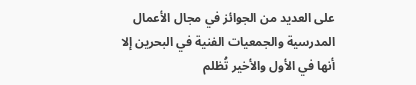على العديد من الجوائز في مجال الأعمال المدرسية والجمعيات الفنية في البحرين إلا أنها في الأول والأخير تُظلم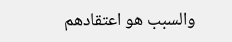والسبب هو اعتقادهم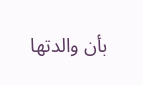بأن والدتها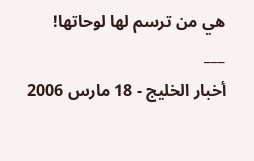هي من ترسم لها لوحاتها!
___
أخبار الخليج - 18 مارس 2006